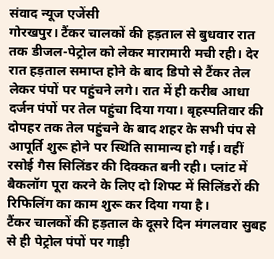संवाद न्यूज एजेंसी
गोरखपुर। टैंकर चालकों की हड़ताल से बुधवार रात तक डीजल-पेट्रोल को लेकर मारामारी मची रही। देर रात हड़ताल समाप्त होने के बाद डिपो से टैंकर तेल लेकर पंपों पर पहुंचने लगे। रात में ही करीब आधा दर्जन पंपों पर तेल पहुंचा दिया गया। बृहस्पतिवार की दोपहर तक तेल पहुंचने के बाद शहर के सभी पंप से आपूर्ति शुरू होने पर स्थिति सामान्य हो गई। वहीं रसोई गैस सिलिंडर की दिक्कत बनी रही। प्लांट में बैकलॉग पूरा करने के लिए दो शिफ्ट में सिलिंडरों की रिफिलिंग का काम शुरू कर दिया गया है।
टैंकर चालकों की हड़ताल के दूसरे दिन मंगलवार सुबह से ही पेट्रोल पंपों पर गाड़ी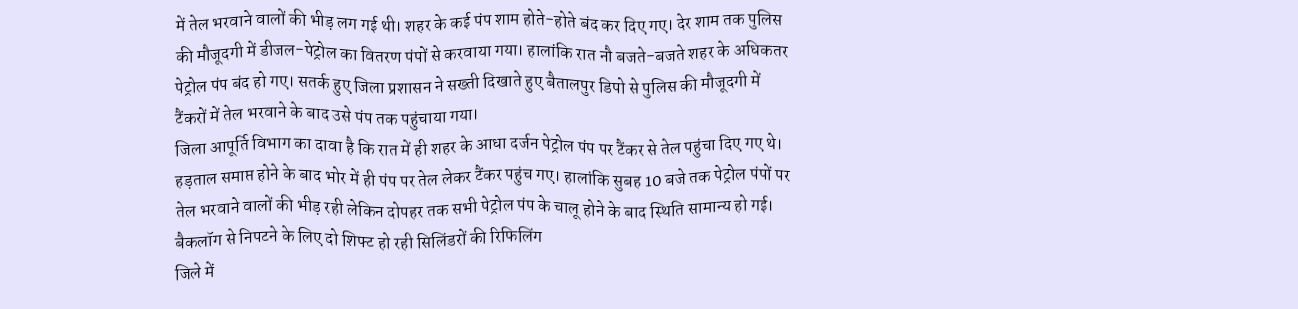में तेल भरवाने वालों की भीड़ लग गई थी। शहर के कई पंप शाम होते-होते बंद कर दिए गए। देर शाम तक पुलिस की मौजूदगी में डीजल-पेट्रोल का वितरण पंपों से करवाया गया। हालांकि रात नौ बजते-बजते शहर के अधिकतर पेट्रोल पंप बंद हो गए। सतर्क हुए जिला प्रशासन ने सख्ती दिखाते हुए बैतालपुर डिपो से पुलिस की मौजूदगी में टैंकरों में तेल भरवाने के बाद उसे पंप तक पहुंचाया गया।
जिला आपूर्ति विभाग का दावा है कि रात में ही शहर के आधा दर्जन पेट्रोल पंप पर टैंकर से तेल पहुंचा दिए गए थे। हड़ताल समाप्त होने के बाद भोर में ही पंप पर तेल लेकर टैंकर पहुंच गए। हालांकि सुबह 10 बजे तक पेट्रोल पंपों पर तेल भरवाने वालों की भीड़ रही लेकिन दोपहर तक सभी पेट्रोल पंप के चालू होने के बाद स्थिति सामान्य हो गई।
बैकलॉग से निपटने के लिए दो शिफ्ट हो रही सिलिंडरों की रिफिलिंग
जिले में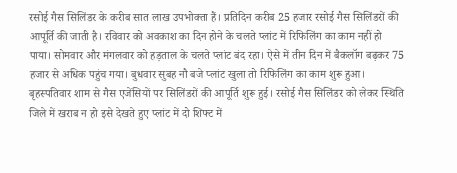रसोई गैस सिलिंडर के करीब सात लाख उपभोक्ता हैं। प्रतिदिन करीब 25 हजार रसोई गैस सिलिंडरों की आपूर्ति की जाती है। रविवार को अवकाश का दिन होने के चलते प्लांट में रिफिलिंग का काम नहीं हो पाया। सोमवार और मंगलवार को हड़ताल के चलते प्लांट बंद रहा। ऐसे में तीन दिन में बैकलॉग बढ़कर 75 हजार से अधिक पहुंच गया। बुधवार सुबह नौ बजे प्लांट खुला तो रिफिलिंग का काम शुरू हुआ। बृहस्पतिवार शाम से गैस एजेंसियों पर सिलिंडरों की आपूर्ति शुरू हुई। रसोई गैस सिलिंडर को लेकर स्थिति जिले में खराब न हो इसे देखते हुए प्लांट में दो शिफ्ट में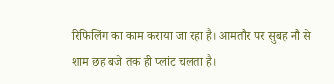रिफिलिंग का काम कराया जा रहा है। आमतौर पर सुबह नौ से शाम छह बजे तक ही प्लांट चलता है।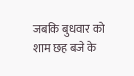जबकि बुधवार को शाम छह बजे के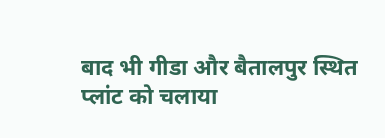बाद भी गीडा और बैतालपुर स्थित प्लांट को चलाया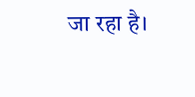जा रहा है।